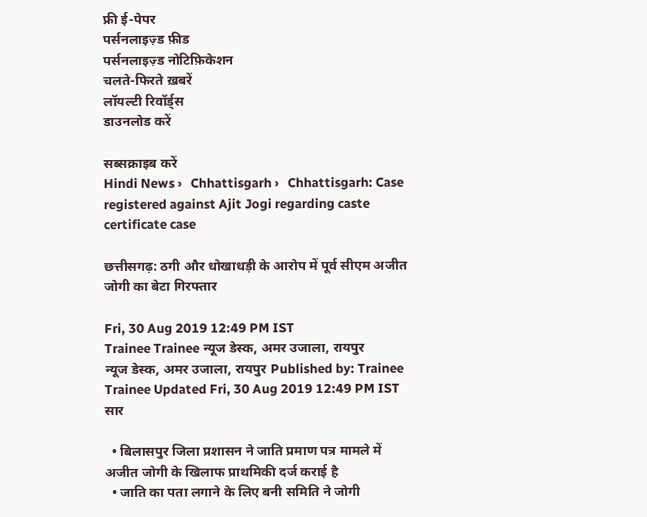फ्री ई-पेपर
पर्सनलाइज़्ड फ़ीड
पर्सनलाइज़्ड नोटिफ़िकेशन
चलते-फिरते ख़बरें
लॉयल्टी रिवॉर्ड्स
डाउनलोड करें

सब्सक्राइब करें
Hindi News ›   Chhattisgarh ›   Chhattisgarh: Case registered against Ajit Jogi regarding caste certificate case

छत्तीसगढ़: ठगी और धोखाधड़ी के आरोप में पूर्व सीएम अजीत जोगी का बेटा गिरफ्तार

Fri, 30 Aug 2019 12:49 PM IST
Trainee Trainee न्यूज डेस्क, अमर उजाला, रायपुर
न्यूज डेस्क, अमर उजाला, रायपुर Published by: Trainee Trainee Updated Fri, 30 Aug 2019 12:49 PM IST
सार

  • बिलासपुर जिला प्रशासन ने जाति प्रमाण पत्र मामले में अजीत जोगी के खिलाफ प्राथमिकी दर्ज कराई है
  • जाति का पता लगाने के लिए बनी समिति ने जोगी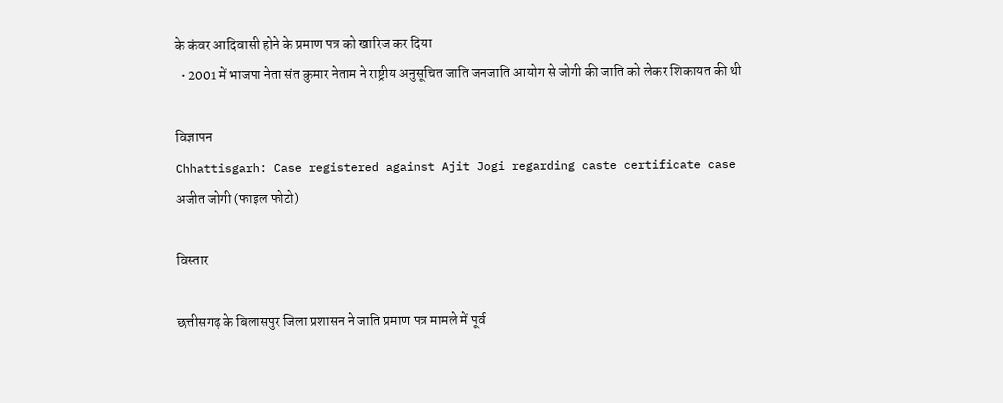के कंवर आदिवासी होने के प्रमाण पत्र को खारिज कर दिया
  • 2001 में भाजपा नेता संत कुमार नेताम ने राष्ट्रीय अनुसूचित जाति जनजाति आयोग से जोगी की जाति को लेकर शिकायत की थी

विज्ञापन
Chhattisgarh: Case registered against Ajit Jogi regarding caste certificate case
अजीत जोगी (फाइल फोटो)

विस्तार

छत्तीसगढ़ के बिलासपुर जिला प्रशासन ने जाति प्रमाण पत्र मामले में पूर्व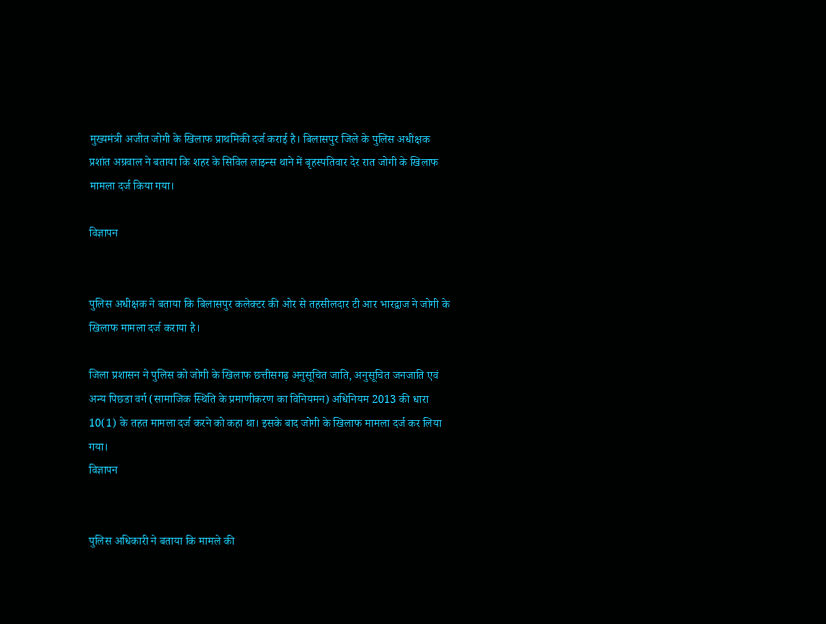मुख्यमंत्री अजीत जोगी के खिलाफ प्राथमिकी दर्ज कराई है। बिलासपुर जिले के पुलिस अधीक्षक प्रशांत अग्रवाल ने बताया कि शहर के सिविल लाइन्स थाने में बृहस्पतिवार देर रात जोगी के खिलाफ मामला दर्ज किया गया।

विज्ञापन


पुलिस अधीक्षक ने बताया कि बिलासपुर कलेक्टर की ओर से तहसीलदार टी आर भारद्वाज ने जोगी के खिलाफ मामला दर्ज कराया है।

जिला प्रशासन ने पुलिस को जोगी के खिलाफ छत्तीसगढ़ अनुसूचित जाति, अनुसूचित जनजाति एवं अन्य पिछडा वर्ग (सामाजिक स्थिति के प्रमाणीकरण का विनियमन) अधिनियम 2013 की धारा 10(1) के तहत मामला दर्ज करने को कहा था। इसके बाद जोगी के खिलाफ मामला दर्ज कर लिया गया।
विज्ञापन


पुलिस अधिकारी ने बताया कि मामले की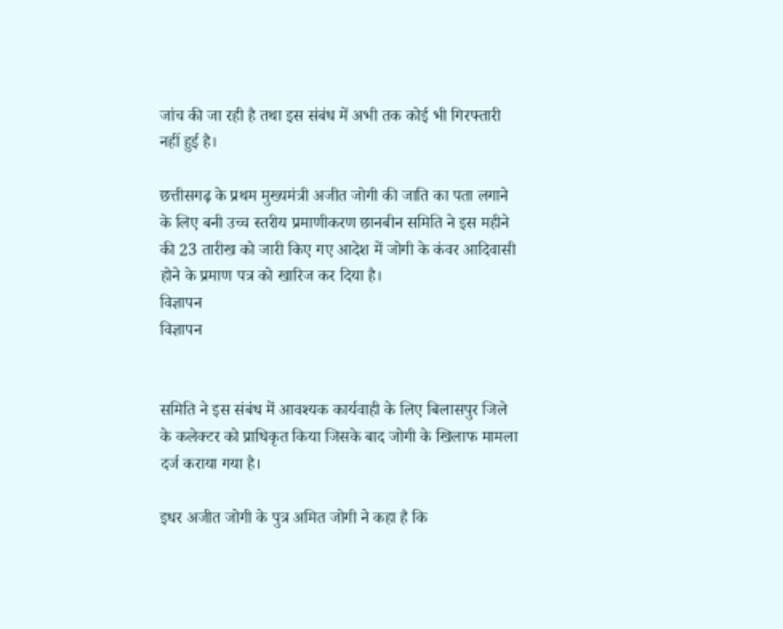जांच की जा रही है तथा इस संबंध में अभी तक कोई भी गिरफ्तारी नहीं हुई है।

छत्तीसगढ़ के प्रथम मुख्यमंत्री अजीत जोगी की जाति का पता लगाने के लिए बनी उच्च स्तरीय प्रमाणीकरण छानबीन समिति ने इस महीने की 23 तारीख को जारी किए गए आदेश में जोगी के कंवर आदिवासी होने के प्रमाण पत्र को खारिज कर दिया है।
विज्ञापन
विज्ञापन


समिति ने इस संबंध में आवश्यक कार्यवाही के लिए बिलासपुर जिले के कलेक्टर को प्राधिकृत किया जिसके बाद जोगी के खिलाफ मामला दर्ज कराया गया है।

इधर अजीत जोगी के पुत्र अमित जोगी ने कहा है कि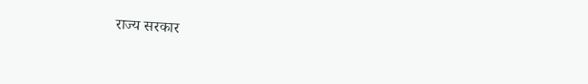राज्य सरकार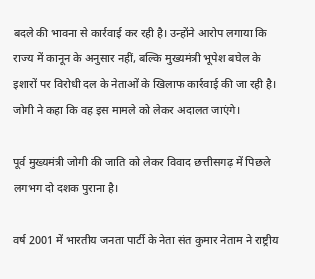बदले की भावना से कार्रवाई कर रही है। उन्होंने आरोप लगाया कि राज्य में कानून के अनुसार नहीं, बल्कि मुख्यमंत्री भूपेश बघेल के इशारों पर विरोधी दल के नेताओं के खिलाफ कार्रवाई की जा रही है। जोगी ने कहा कि वह इस मामले को लेकर अदालत जाएंगे।

पूर्व मुख्यमंत्री जोगी की जाति को लेकर विवाद छत्तीसगढ़ में पिछले लगभग दो दशक पुराना है।

वर्ष 2001 में भारतीय जनता पार्टी के नेता संत कुमार नेताम ने राष्ट्रीय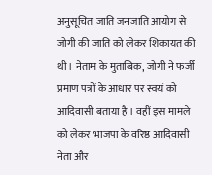अनुसूचित जाति जनजाति आयोग से जोगी की जाति को लेकर शिकायत की थी। नेताम के मुताबिक, जोगी ने फर्जी प्रमाण पत्रों के आधार पर स्वयं को आदिवासी बताया है। वहीं इस मामले को लेकर भाजपा के वरिष्ठ आदिवासी नेता और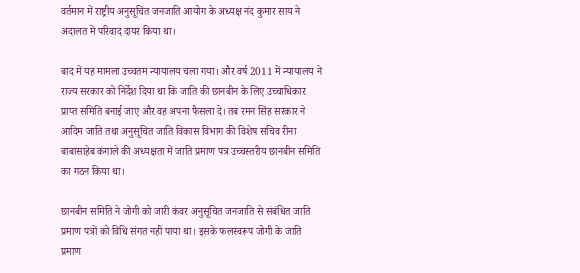वर्तमान में राष्ट्रीय अनुसूचित जनजाति आयोग के अध्यक्ष नंद कुमार साय ने अदालत में परिवाद दायर किया था।

बाद में यह मामला उच्चतम न्यायालय चला गया। और वर्ष 2011 में न्यायालय ने राज्य सरकार को निर्देश दिया था कि जाति की छानबीन के लिए उच्चाधिकार प्राप्त समिति बनाई जाए और वह अपना फैसला दे। तब रमन सिंह सरकार ने आदिम जाति तथा अनुसूचित जाति विकास विभाग की विशेष सचिव रीना बाबासाहेब कंगाले की अध्यक्षता में जाति प्रमाण पत्र उच्चस्तरीय छानबीन समिति का गठन किया था।

छानबीन समिति ने जोगी को जारी कंवर अनुसूचित जनजाति से संबंधित जाति प्रमाण पत्रों को विधि संगत नहीं पाया था। इसके फलस्वरूप जोगी के जाति प्रमाण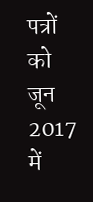पत्रों को जून 2017 में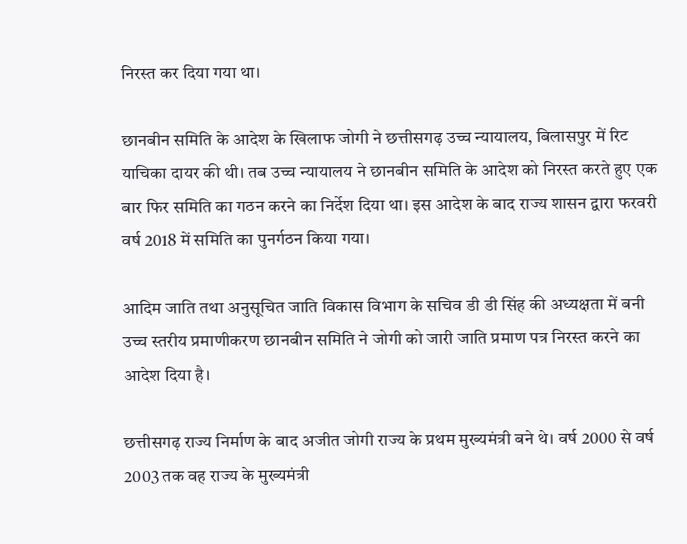निरस्त कर दिया गया था।

छानबीन समिति के आदेश के खिलाफ जोगी ने छत्तीसगढ़ उच्च न्यायालय, बिलासपुर में रिट याचिका दायर की थी। तब उच्च न्यायालय ने छानबीन समिति के आदेश को निरस्त करते हुए एक बार फिर समिति का गठन करने का निर्देश दिया था। इस आदेश के बाद राज्य शासन द्वारा फरवरी वर्ष 2018 में समिति का पुनर्गठन किया गया।

आदिम जाति तथा अनुसूचित जाति विकास विभाग के सचिव डी डी सिंह की अध्यक्षता में बनी उच्च स्तरीय प्रमाणीकरण छानबीन समिति ने जोगी को जारी जाति प्रमाण पत्र निरस्त करने का आदेश दिया है।

छत्तीसगढ़ राज्य निर्माण के बाद अजीत जोगी राज्य के प्रथम मुख्यमंत्री बने थे। वर्ष 2000 से वर्ष 2003 तक वह राज्य के मुख्यमंत्री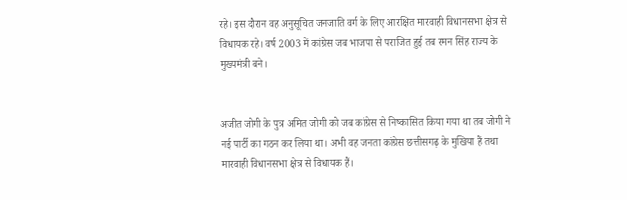रहे। इस दौरान वह अनुसूचित जनजाति वर्ग के लिए आरक्षित मारवाही विधानसभा क्षेत्र से विधायक रहे। वर्ष 2003 में कांग्रेस जब भाजपा से पराजित हुई तब रमन सिंह राज्य के मुख्यमंत्री बने।


अजीत जोगी के पुत्र अमित जोगी को जब कांग्रेस से निष्कासित किया गया था तब जोगी ने नई पार्टी का गठन कर लिया था। अभी वह जनता कांग्रेस छत्तीसगढ़ के मुखिया हैं तथा मारवाही विधानसभा क्षेत्र से विधायक हैं।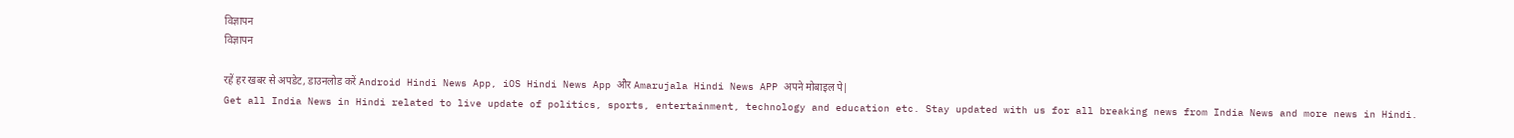विज्ञापन
विज्ञापन

रहें हर खबर से अपडेट, डाउनलोड करें Android Hindi News App, iOS Hindi News App और Amarujala Hindi News APP अपने मोबाइल पे|
Get all India News in Hindi related to live update of politics, sports, entertainment, technology and education etc. Stay updated with us for all breaking news from India News and more news in Hindi.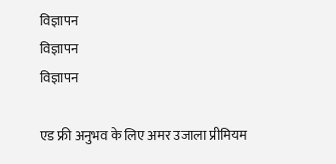विज्ञापन
विज्ञापन
विज्ञापन

एड फ्री अनुभव के लिए अमर उजाला प्रीमियम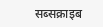सब्सक्राइब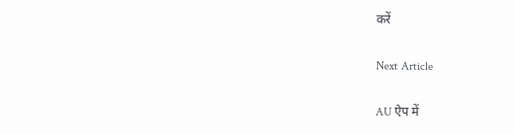करें

Next Article

AU ऐप में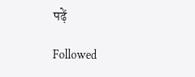पढ़ें

Followed